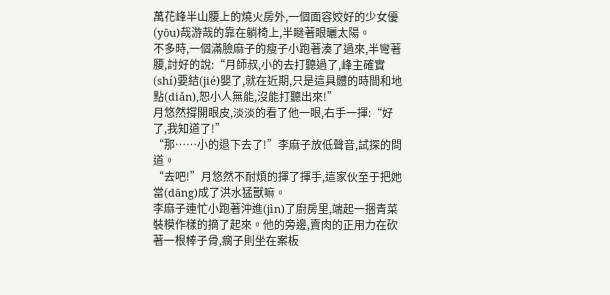萬花峰半山腰上的燒火房外,一個面容姣好的少女優(yōu)哉游哉的靠在躺椅上,半瞇著眼曬太陽。
不多時,一個滿臉麻子的瘦子小跑著湊了過來,半彎著腰,討好的說:“月師叔,小的去打聽過了,峰主確實(shí)要結(jié)嬰了,就在近期,只是這具體的時間和地點(diǎn),恕小人無能,沒能打聽出來!”
月悠然撐開眼皮,淡淡的看了他一眼,右手一揮:“好了,我知道了!”
“那……小的退下去了!”李麻子放低聲音,試探的問道。
“去吧!”月悠然不耐煩的揮了揮手,這家伙至于把她當(dāng)成了洪水猛獸嘛。
李麻子連忙小跑著沖進(jìn)了廚房里,端起一捆青菜裝模作樣的摘了起來。他的旁邊,賣肉的正用力在砍著一根棒子骨,瘸子則坐在案板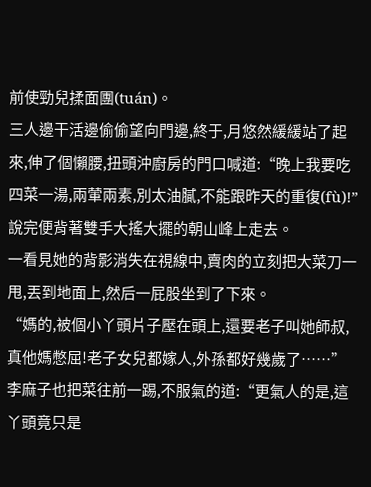前使勁兒揉面團(tuán)。
三人邊干活邊偷偷望向門邊,終于,月悠然緩緩站了起來,伸了個懶腰,扭頭沖廚房的門口喊道:“晚上我要吃四菜一湯,兩葷兩素,別太油膩,不能跟昨天的重復(fù)!”
說完便背著雙手大搖大擺的朝山峰上走去。
一看見她的背影消失在視線中,賣肉的立刻把大菜刀一甩,丟到地面上,然后一屁股坐到了下來。
“媽的,被個小丫頭片子壓在頭上,還要老子叫她師叔,真他媽憋屈!老子女兒都嫁人,外孫都好幾歲了……”
李麻子也把菜往前一踢,不服氣的道:“更氣人的是,這丫頭竟只是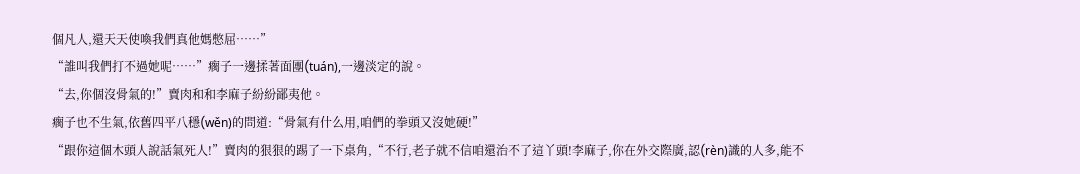個凡人,還天天使喚我們真他媽憋屈……”
“誰叫我們打不過她呢……”瘸子一邊揉著面團(tuán),一邊淡定的說。
“去,你個沒骨氣的!”賣肉和和李麻子紛紛鄙夷他。
瘸子也不生氣,依舊四平八穩(wěn)的問道:“骨氣有什么用,咱們的拳頭又沒她硬!”
“跟你這個木頭人說話氣死人!”賣肉的狠狠的踢了一下桌角,“不行,老子就不信咱還治不了這丫頭!李麻子,你在外交際廣,認(rèn)識的人多,能不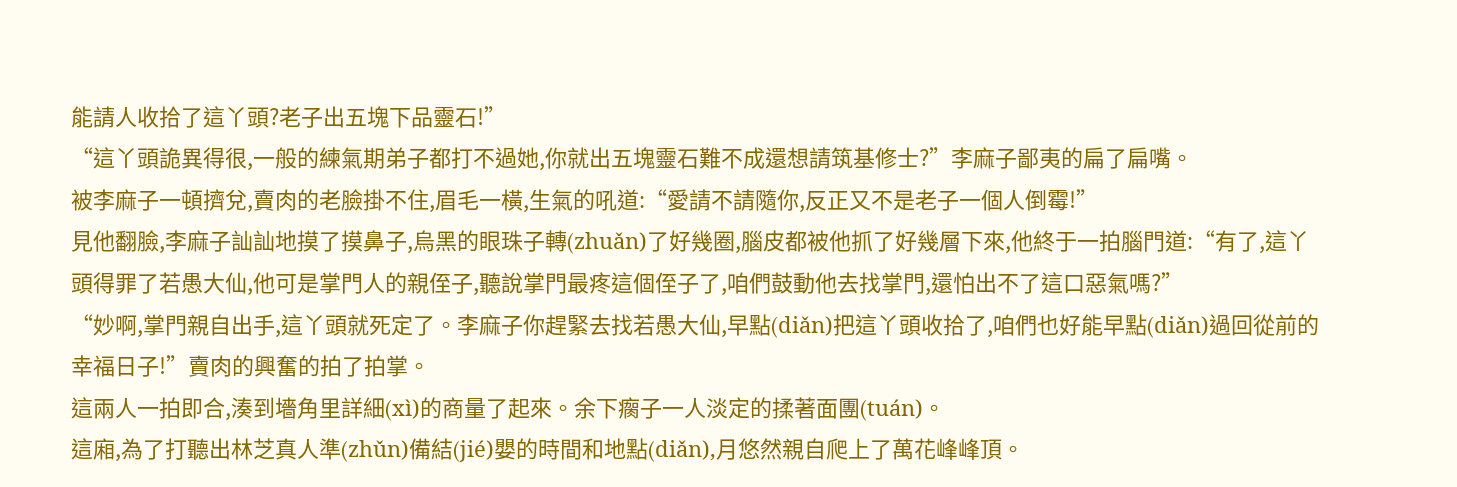能請人收拾了這丫頭?老子出五塊下品靈石!”
“這丫頭詭異得很,一般的練氣期弟子都打不過她,你就出五塊靈石難不成還想請筑基修士?”李麻子鄙夷的扁了扁嘴。
被李麻子一頓擠兌,賣肉的老臉掛不住,眉毛一橫,生氣的吼道:“愛請不請隨你,反正又不是老子一個人倒霉!”
見他翻臉,李麻子訕訕地摸了摸鼻子,烏黑的眼珠子轉(zhuǎn)了好幾圈,腦皮都被他抓了好幾層下來,他終于一拍腦門道:“有了,這丫頭得罪了若愚大仙,他可是掌門人的親侄子,聽說掌門最疼這個侄子了,咱們鼓動他去找掌門,還怕出不了這口惡氣嗎?”
“妙啊,掌門親自出手,這丫頭就死定了。李麻子你趕緊去找若愚大仙,早點(diǎn)把這丫頭收拾了,咱們也好能早點(diǎn)過回從前的幸福日子!”賣肉的興奮的拍了拍掌。
這兩人一拍即合,湊到墻角里詳細(xì)的商量了起來。余下瘸子一人淡定的揉著面團(tuán)。
這廂,為了打聽出林芝真人準(zhǔn)備結(jié)嬰的時間和地點(diǎn),月悠然親自爬上了萬花峰峰頂。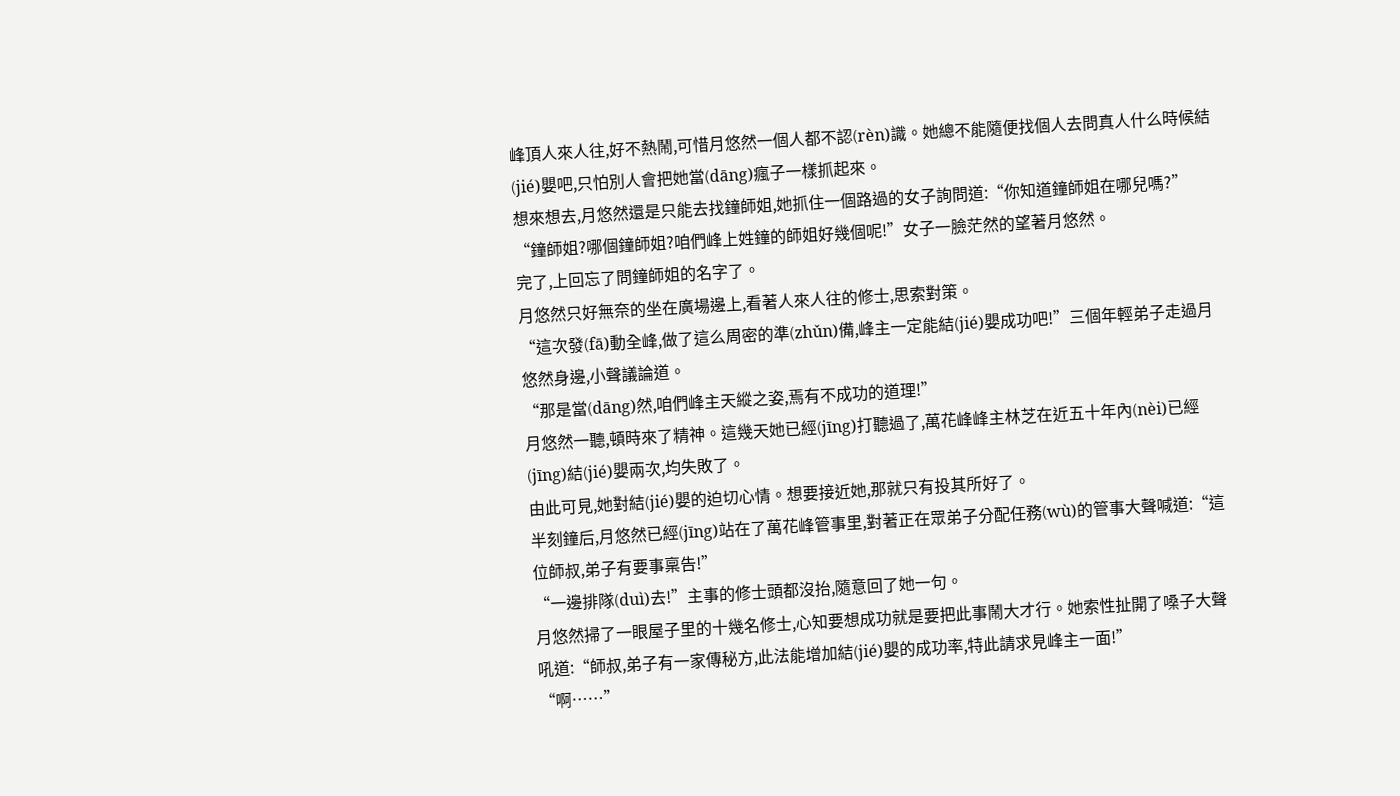峰頂人來人往,好不熱鬧,可惜月悠然一個人都不認(rèn)識。她總不能隨便找個人去問真人什么時候結(jié)嬰吧,只怕別人會把她當(dāng)瘋子一樣抓起來。
想來想去,月悠然還是只能去找鐘師姐,她抓住一個路過的女子詢問道:“你知道鐘師姐在哪兒嗎?”
“鐘師姐?哪個鐘師姐?咱們峰上姓鐘的師姐好幾個呢!”女子一臉茫然的望著月悠然。
完了,上回忘了問鐘師姐的名字了。
月悠然只好無奈的坐在廣場邊上,看著人來人往的修士,思索對策。
“這次發(fā)動全峰,做了這么周密的準(zhǔn)備,峰主一定能結(jié)嬰成功吧!”三個年輕弟子走過月悠然身邊,小聲議論道。
“那是當(dāng)然,咱們峰主天縱之姿,焉有不成功的道理!”
月悠然一聽,頓時來了精神。這幾天她已經(jīng)打聽過了,萬花峰峰主林芝在近五十年內(nèi)已經(jīng)結(jié)嬰兩次,均失敗了。
由此可見,她對結(jié)嬰的迫切心情。想要接近她,那就只有投其所好了。
半刻鐘后,月悠然已經(jīng)站在了萬花峰管事里,對著正在眾弟子分配任務(wù)的管事大聲喊道:“這位師叔,弟子有要事稟告!”
“一邊排隊(duì)去!”主事的修士頭都沒抬,隨意回了她一句。
月悠然掃了一眼屋子里的十幾名修士,心知要想成功就是要把此事鬧大才行。她索性扯開了嗓子大聲吼道:“師叔,弟子有一家傳秘方,此法能增加結(jié)嬰的成功率,特此請求見峰主一面!”
“啊……”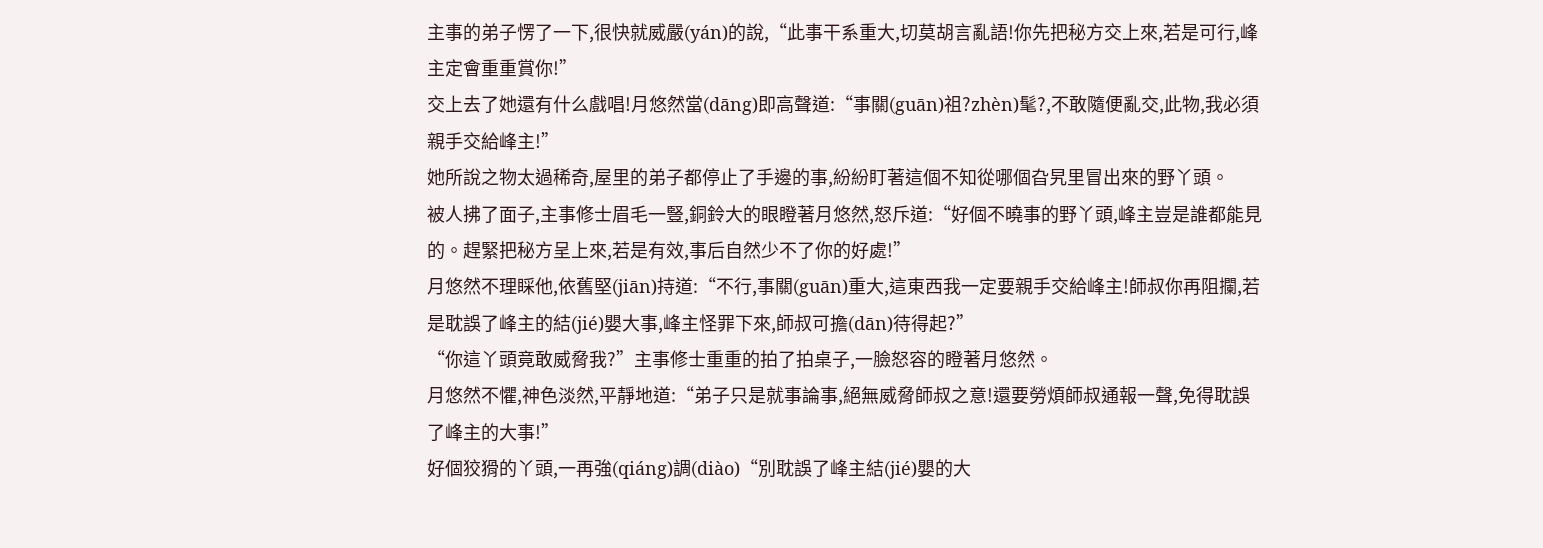主事的弟子愣了一下,很快就威嚴(yán)的說,“此事干系重大,切莫胡言亂語!你先把秘方交上來,若是可行,峰主定會重重賞你!”
交上去了她還有什么戲唱!月悠然當(dāng)即高聲道:“事關(guān)祖?zhèn)髦?,不敢隨便亂交,此物,我必須親手交給峰主!”
她所說之物太過稀奇,屋里的弟子都停止了手邊的事,紛紛盯著這個不知從哪個旮旯里冒出來的野丫頭。
被人拂了面子,主事修士眉毛一豎,銅鈴大的眼瞪著月悠然,怒斥道:“好個不曉事的野丫頭,峰主豈是誰都能見的。趕緊把秘方呈上來,若是有效,事后自然少不了你的好處!”
月悠然不理睬他,依舊堅(jiān)持道:“不行,事關(guān)重大,這東西我一定要親手交給峰主!師叔你再阻攔,若是耽誤了峰主的結(jié)嬰大事,峰主怪罪下來,師叔可擔(dān)待得起?”
“你這丫頭竟敢威脅我?”主事修士重重的拍了拍桌子,一臉怒容的瞪著月悠然。
月悠然不懼,神色淡然,平靜地道:“弟子只是就事論事,絕無威脅師叔之意!還要勞煩師叔通報一聲,免得耽誤了峰主的大事!”
好個狡猾的丫頭,一再強(qiáng)調(diào)“別耽誤了峰主結(jié)嬰的大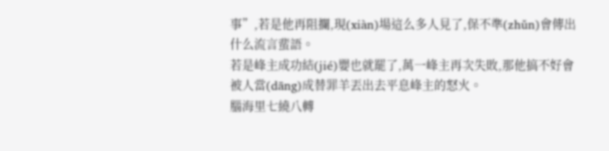事”,若是他再阻攔,現(xiàn)場這么多人見了,保不準(zhǔn)會傳出什么流言蜚語。
若是峰主成功結(jié)嬰也就罷了,萬一峰主再次失敗,那他搞不好會被人當(dāng)成替罪羊丟出去平息峰主的怒火。
腦海里七繞八轉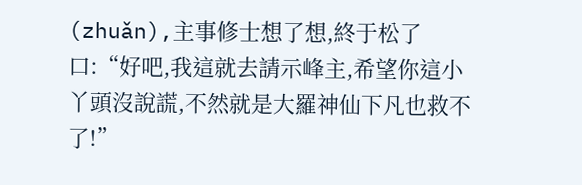(zhuǎn),主事修士想了想,終于松了口:“好吧,我這就去請示峰主,希望你這小丫頭沒說謊,不然就是大羅神仙下凡也救不了!”